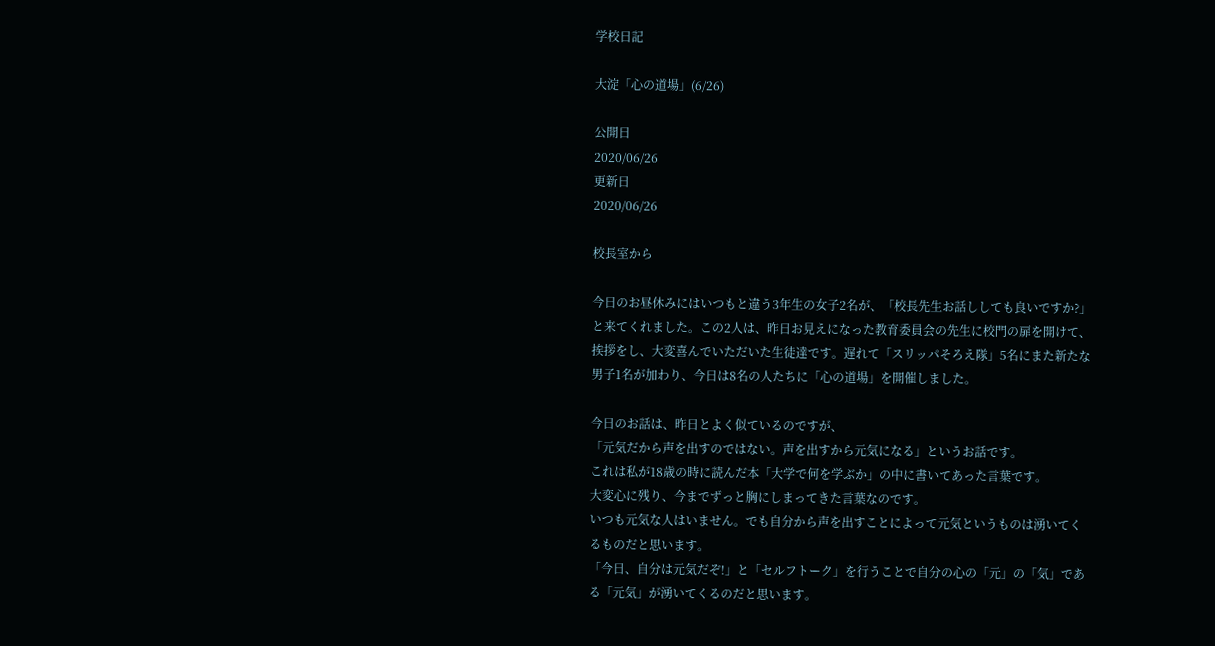学校日記

大淀「心の道場」(6/26)

公開日
2020/06/26
更新日
2020/06/26

校長室から

今日のお昼休みにはいつもと違う3年生の女子2名が、「校長先生お話ししても良いですか?」と来てくれました。この2人は、昨日お見えになった教育委員会の先生に校門の扉を開けて、挨拶をし、大変喜んでいただいた生徒達です。遅れて「スリッパそろえ隊」5名にまた新たな男子1名が加わり、今日は8名の人たちに「心の道場」を開催しました。

今日のお話は、昨日とよく似ているのですが、
「元気だから声を出すのではない。声を出すから元気になる」というお話です。
これは私が18歳の時に読んだ本「大学で何を学ぶか」の中に書いてあった言葉です。
大変心に残り、今までずっと胸にしまってきた言葉なのです。
いつも元気な人はいません。でも自分から声を出すことによって元気というものは湧いてくるものだと思います。
「今日、自分は元気だぞ!」と「セルフトーク」を行うことで自分の心の「元」の「気」である「元気」が湧いてくるのだと思います。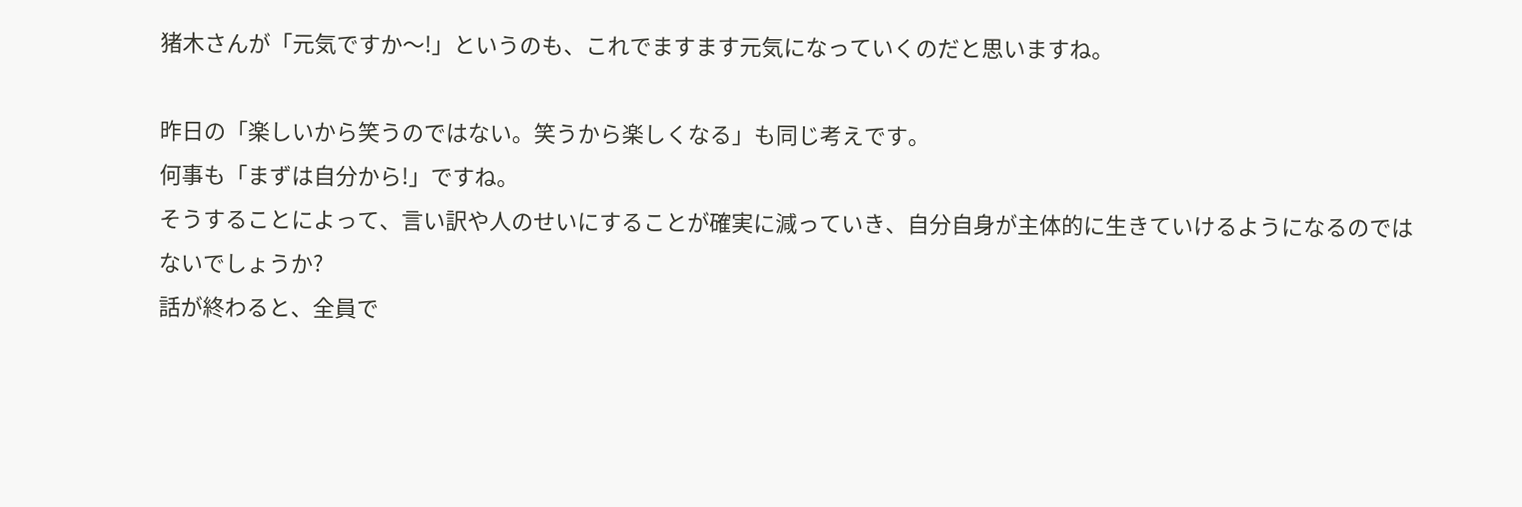猪木さんが「元気ですか〜!」というのも、これでますます元気になっていくのだと思いますね。

昨日の「楽しいから笑うのではない。笑うから楽しくなる」も同じ考えです。
何事も「まずは自分から!」ですね。
そうすることによって、言い訳や人のせいにすることが確実に減っていき、自分自身が主体的に生きていけるようになるのではないでしょうか?
話が終わると、全員で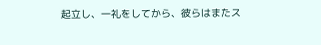起立し、一礼をしてから、彼らはまたス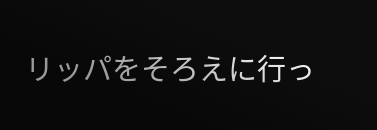リッパをそろえに行っ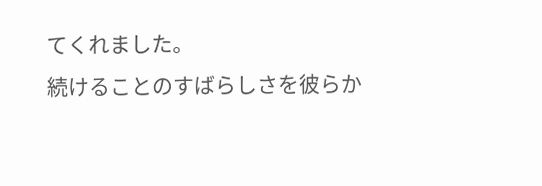てくれました。
続けることのすばらしさを彼らか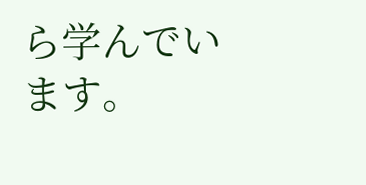ら学んでいます。